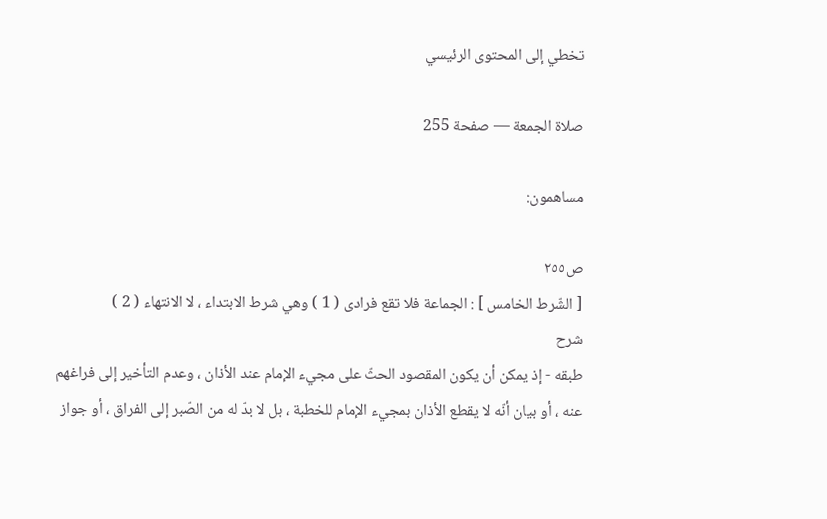تخطي إلى المحتوى الرئيسي

صلاة الجمعة — صفحة 255

مساهمون:

ص٢٥٥
[ الشّرط الخامس ] : الجماعة فلا تقع فرادى ( 1 ) وهي شرط الابتداء ، لا الانتهاء ( 2 )
شرح
طبقه - إذ يمكن أن يكون المقصود الحثّ على مجيء الإمام عند الأذان ، وعدم التأخير إلى فراغهم عنه ، أو بيان أنّه لا يقطع الأذان بمجيء الإمام للخطبة ، بل لا بدّ له من الصّبر إلى الفراق ، أو جواز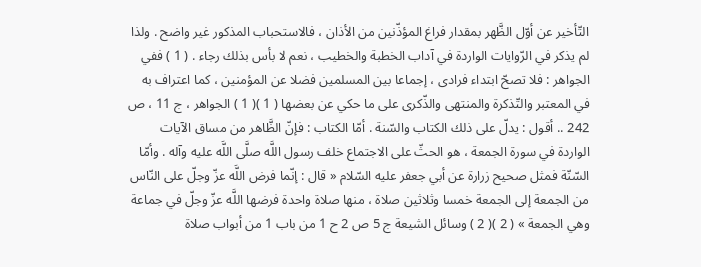التّأخير عن أوّل الظَّهر بمقدار فراغ المؤذّنين من الأذان ، فالاستحباب المذكور غير واضح . ولذا لم يذكر في الرّوايات الواردة في آداب الخطبة والخطيب ، نعم لا بأس بذلك رجاء . ( 1 ) ففي الجواهر : فلا تصحّ ابتداء فرادى ، إجماعا بين المسلمين فضلا عن المؤمنين ، كما اعتراف به في المعتبر والتّذكرة والمنتهى والذّكرى على ما حكي عن بعضها ( 1 )( 1 ) الجواهر ، ج 11 ، ص 242 .. أقول : يدلّ على ذلك الكتاب والسّنة . أمّا الكتاب : فإنّ الظَّاهر من مساق الآيات الواردة في سورة الجمعة ، هو الحثّ على الاجتماع خلف رسول اللَّه صلَّى اللَّه عليه وآله . وأمّا السّنّة فمثل صحيح زرارة عن أبي جعفر عليه السّلام « قال : إنّما فرض اللَّه عزّ وجلّ على النّاس من الجمعة إلى الجمعة خمسا وثلاثين صلاة ، منها صلاة واحدة فرضها اللَّه عزّ وجلّ في جماعة وهي الجمعة » ( 2 )( 2 ) وسائل الشيعة ج 5 ص 2 ح 1 من باب 1 من أبواب صلاة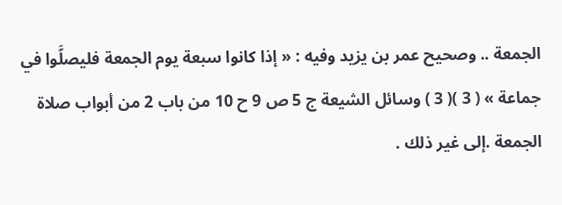الجمعة .. وصحيح عمر بن يزيد وفيه : « إذا كانوا سبعة يوم الجمعة فليصلَّوا في جماعة » ( 3 )( 3 ) وسائل الشيعة ج 5 ص 9 ح 10 من باب 2 من أبواب صلاة الجمعة .إلى غير ذلك .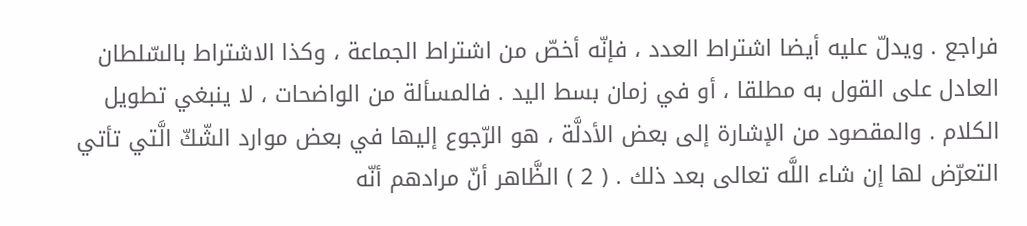فراجع . ويدلّ عليه أيضا اشتراط العدد ، فإنّه أخصّ من اشتراط الجماعة ، وكذا الاشتراط بالسّلطان العادل على القول به مطلقا ، أو في زمان بسط اليد . فالمسألة من الواضحات ، لا ينبغي تطويل الكلام . والمقصود من الإشارة إلى بعض الأدلَّة ، هو الرّجوع إليها في بعض موارد الشّكّ الَّتي تأتي التعرّض لها إن شاء اللَّه تعالى بعد ذلك . ( 2 ) الظَّاهر أنّ مرادهم أنّه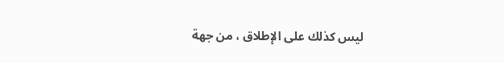ليس كذلك على الإطلاق ، من جهة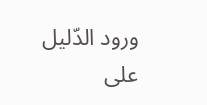ورود الدّليل على